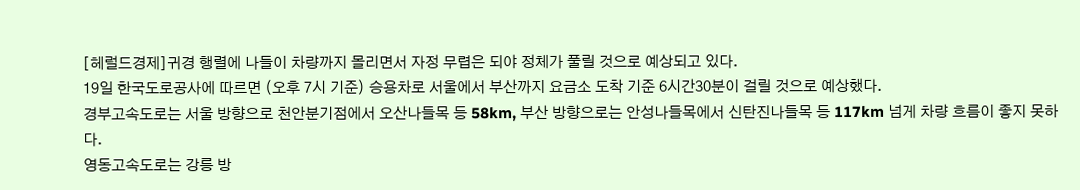[헤럴드경제]귀경 행렬에 나들이 차량까지 몰리면서 자정 무렵은 되야 정체가 풀릴 것으로 예상되고 있다.
19일 한국도로공사에 따르면 (오후 7시 기준) 승용차로 서울에서 부산까지 요금소 도착 기준 6시간30분이 걸릴 것으로 예상했다.
경부고속도로는 서울 방향으로 천안분기점에서 오산나들목 등 58km, 부산 방향으로는 안성나들목에서 신탄진나들목 등 117km 넘게 차량 흐름이 좋지 못하다.
영동고속도로는 강릉 방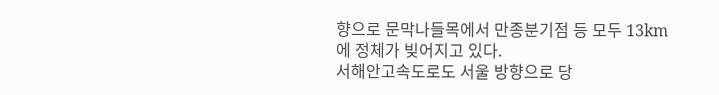향으로 문막나들목에서 만종분기점 등 모두 13km에 정체가 빚어지고 있다.
서해안고속도로도 서울 방향으로 당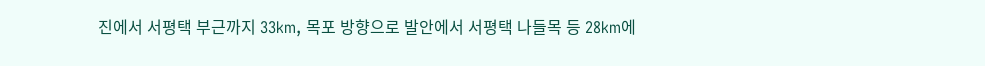진에서 서평택 부근까지 33km, 목포 방향으로 발안에서 서평택 나들목 등 28km에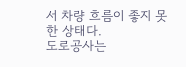서 차량 흐름이 좋지 못한 상태다.
도로공사는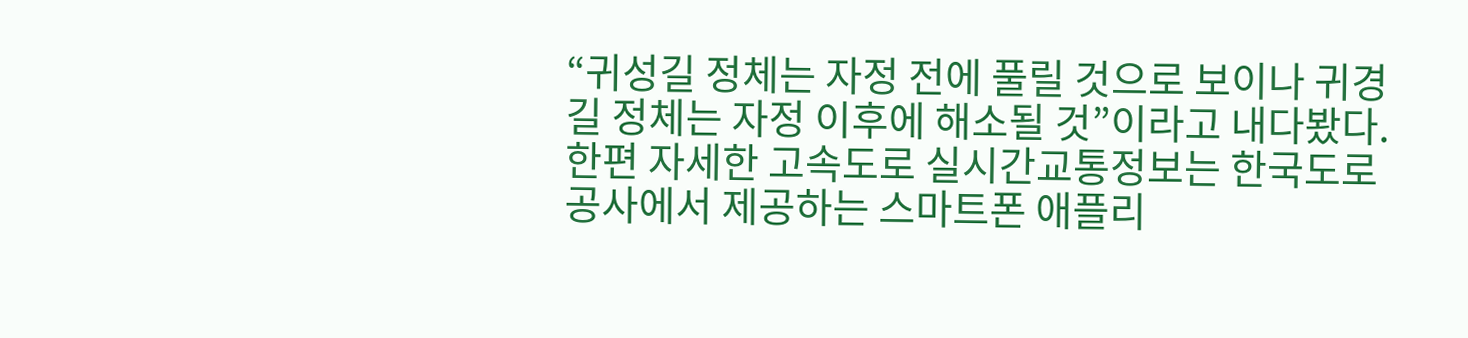“귀성길 정체는 자정 전에 풀릴 것으로 보이나 귀경길 정체는 자정 이후에 해소될 것”이라고 내다봤다.
한편 자세한 고속도로 실시간교통정보는 한국도로공사에서 제공하는 스마트폰 애플리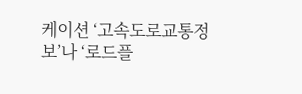케이션 ‘고속도로교통정보’나 ‘로드플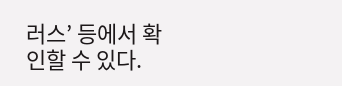러스’ 등에서 확인할 수 있다.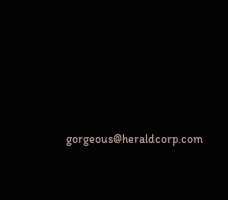gorgeous@heraldcorp.com